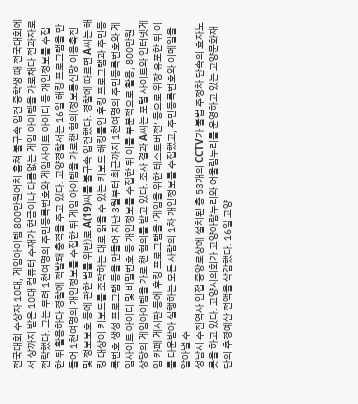전국대회 수상자 10대, 게임아이템 800만원어치 훔쳐 불구속 입건 중학생 때 전국대회에서 상까지 받은 10대 컴퓨터 수재가 현금이나 다름없는 게임 아이템을 가로채다 전과자로 전락했다. 그는 무려 1천여명의 주민등록번호와 게임사이트 아이디 등 개인정보를 수집한 뒤 활용하다 경찰에 적발돼 충격을 주고 있다. 고양경찰서는 16일 해킹 프로그램을 만들어 1천여명의 개인정보를 수집한 뒤 게임 아이템을 가로챈 혐의(정보통신망 이용촉진 및 정보보호 등에 관한 법률 위반)로 A(19)씨를 불구속 입건했다. 경찰에 따르면 A씨는 해킹 대상이 키보드를 조작하는 대로 읽을 수 있는 키보드 해킹툴인 후킹 프로그램과 주민등록번호 생성 프로그램 등을 만들어 지난 3월부터 최근까지 1천여명의 주민등록번호와 게임사이트 아이디 및 비밀번호 등 개인정보를 수집한 뒤 이를 부분적으로 활용, 800만원 상당의 게임아이템을 가로 챈 혐의를 받고 있다. 조사 결과 A씨는 포털 사이트와 인터넷게임 카페 게시판 등에 후킹 프로그램을 ‘게임을 위한 테스트버전’ 등으로 위장 유포한 뒤 이를 다운받아 실행하는 모든 사람의 1차 개인정보를 수집했고, 주민등록번호와 이메일을 알아낼 수
성남시 수진역사 인접 중앙로상에 설치된 총 53개의 CCTV가 불법 주정차 단속의 효자노릇을 하고 있다. 고양시의회가 고양아람누리와 어울림누리를 운영하고 있는 고양문화재단의 추경예산 전액을 삭감했다. 16일 고양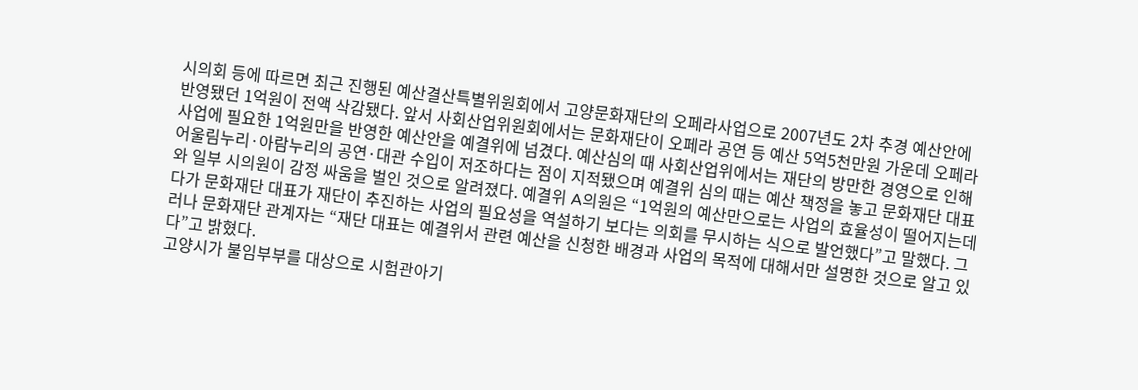시의회 등에 따르면 최근 진행된 예산결산특별위원회에서 고양문화재단의 오페라사업으로 2007년도 2차 추경 예산안에 반영됐던 1억원이 전액 삭감됐다. 앞서 사회산업위원회에서는 문화재단이 오페라 공연 등 예산 5억5천만원 가운데 오페라 사업에 필요한 1억원만을 반영한 예산안을 예결위에 넘겼다. 예산심의 때 사회산업위에서는 재단의 방만한 경영으로 인해 어울림누리·아람누리의 공연·대관 수입이 저조하다는 점이 지적됐으며 예결위 심의 때는 예산 책정을 놓고 문화재단 대표와 일부 시의원이 감정 싸움을 벌인 것으로 알려졌다. 예결위 A의원은 “1억원의 예산만으로는 사업의 효율성이 떨어지는데다가 문화재단 대표가 재단이 추진하는 사업의 필요성을 역설하기 보다는 의회를 무시하는 식으로 발언했다”고 말했다. 그러나 문화재단 관계자는 “재단 대표는 예결위서 관련 예산을 신청한 배경과 사업의 목적에 대해서만 설명한 것으로 알고 있다”고 밝혔다.
고양시가 불임부부를 대상으로 시험관아기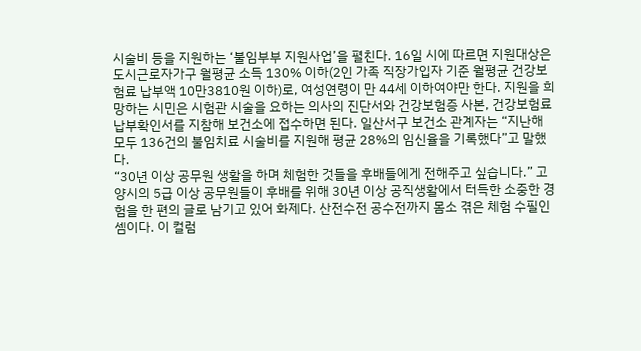시술비 등을 지원하는 ‘불임부부 지원사업’을 펼친다. 16일 시에 따르면 지원대상은 도시근로자가구 월평균 소득 130% 이하(2인 가족 직장가입자 기준 월평균 건강보험료 납부액 10만3810원 이하)로, 여성연령이 만 44세 이하여야만 한다. 지원을 희망하는 시민은 시험관 시술을 요하는 의사의 진단서와 건강보험증 사본, 건강보험료 납부확인서를 지참해 보건소에 접수하면 된다. 일산서구 보건소 관계자는 “지난해 모두 136건의 불임치료 시술비를 지원해 평균 28%의 임신율을 기록했다”고 말했다.
“30년 이상 공무원 생활을 하며 체험한 것들을 후배들에게 전해주고 싶습니다.” 고양시의 5급 이상 공무원들이 후배를 위해 30년 이상 공직생활에서 터득한 소중한 경험을 한 편의 글로 남기고 있어 화제다. 산전수전 공수전까지 몸소 겪은 체험 수필인 셈이다. 이 컬럼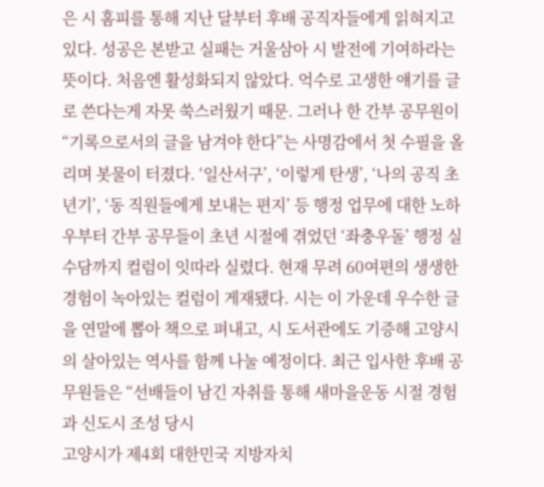은 시 홈피를 통해 지난 달부터 후배 공직자들에게 읽혀지고 있다. 성공은 본받고 실패는 거울삼아 시 발전에 기여하라는 뜻이다. 처음엔 활성화되지 않았다. 억수로 고생한 얘기를 글로 쓴다는게 자못 쑥스러웠기 때문. 그러나 한 간부 공무원이 “기록으로서의 글을 남겨야 한다”는 사명감에서 첫 수필을 올리며 봇물이 터졌다. ‘일산서구’, ‘이렇게 탄생’, ‘나의 공직 초년기’, ‘동 직원들에게 보내는 편지’ 등 행정 업무에 대한 노하우부터 간부 공무들이 초년 시절에 겪었던 ‘좌충우돌’ 행정 실수담까지 컬럼이 잇따라 실렸다. 현재 무려 60여편의 생생한 경험이 녹아있는 컬럼이 게재됐다. 시는 이 가운데 우수한 글을 연말에 뽑아 책으로 펴내고, 시 도서관에도 기증해 고양시의 살아있는 역사를 함께 나눌 예정이다. 최근 입사한 후배 공무원들은 “선배들이 남긴 자취를 통해 새마을운동 시절 경험과 신도시 조성 당시
고양시가 제4회 대한민국 지방자치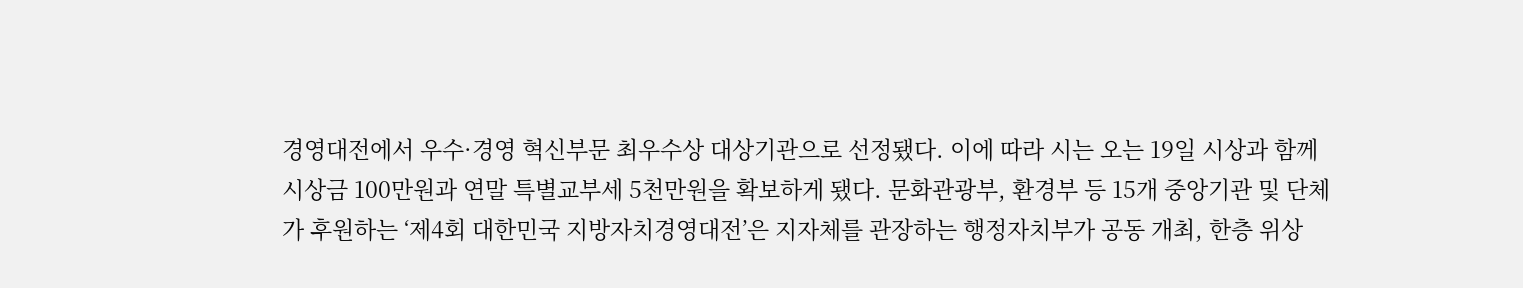경영대전에서 우수·경영 혁신부문 최우수상 대상기관으로 선정됐다. 이에 따라 시는 오는 19일 시상과 함께 시상금 100만원과 연말 특별교부세 5천만원을 확보하게 됐다. 문화관광부, 환경부 등 15개 중앙기관 및 단체가 후원하는 ‘제4회 대한민국 지방자치경영대전’은 지자체를 관장하는 행정자치부가 공동 개최, 한층 위상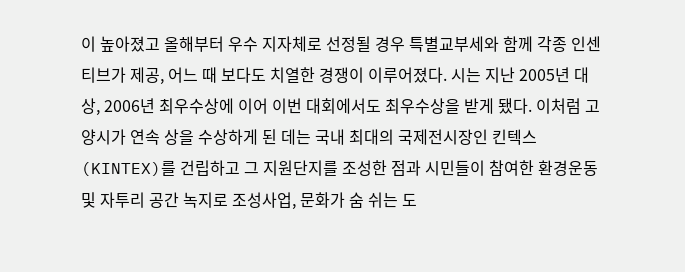이 높아졌고 올해부터 우수 지자체로 선정될 경우 특별교부세와 함께 각종 인센티브가 제공, 어느 때 보다도 치열한 경쟁이 이루어졌다. 시는 지난 2005년 대상, 2006년 최우수상에 이어 이번 대회에서도 최우수상을 받게 됐다. 이처럼 고양시가 연속 상을 수상하게 된 데는 국내 최대의 국제전시장인 킨텍스(KINTEX)를 건립하고 그 지원단지를 조성한 점과 시민들이 참여한 환경운동 및 자투리 공간 녹지로 조성사업, 문화가 숨 쉬는 도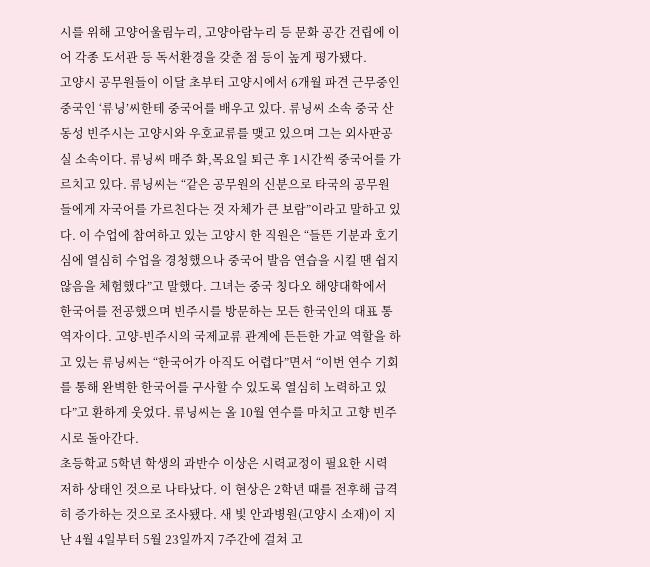시를 위해 고양어울림누리, 고양아람누리 등 문화 공간 건립에 이어 각종 도서관 등 독서환경을 갖춘 점 등이 높게 평가됐다.
고양시 공무원들이 이달 초부터 고양시에서 6개월 파견 근무중인 중국인 ‘류닝’씨한테 중국어를 배우고 있다. 류닝씨 소속 중국 산동성 빈주시는 고양시와 우호교류를 맺고 있으며 그는 외사판공실 소속이다. 류닝씨 매주 화,목요일 퇴근 후 1시간씩 중국어를 가르치고 있다. 류닝씨는 “같은 공무원의 신분으로 타국의 공무원들에게 자국어를 가르친다는 것 자체가 큰 보람”이라고 말하고 있다. 이 수업에 참여하고 있는 고양시 한 직원은 “들뜬 기분과 호기심에 열심히 수업을 경청했으나 중국어 발음 연습을 시킬 땐 쉽지 않음을 체험했다”고 말했다. 그녀는 중국 칭다오 해양대학에서 한국어를 전공했으며 빈주시를 방문하는 모든 한국인의 대표 통역자이다. 고양-빈주시의 국제교류 관계에 든든한 가교 역할을 하고 있는 류닝씨는 “한국어가 아직도 어렵다”면서 “이번 연수 기회를 통해 완벽한 한국어를 구사할 수 있도록 열심히 노력하고 있다”고 환하게 웃었다. 류닝씨는 올 10월 연수를 마치고 고향 빈주시로 돌아간다.
초등학교 5학년 학생의 과반수 이상은 시력교정이 필요한 시력 저하 상태인 것으로 나타났다. 이 현상은 2학년 때를 전후해 급격히 증가하는 것으로 조사됐다. 새 빛 안과병원(고양시 소재)이 지난 4월 4일부터 5월 23일까지 7주간에 걸쳐 고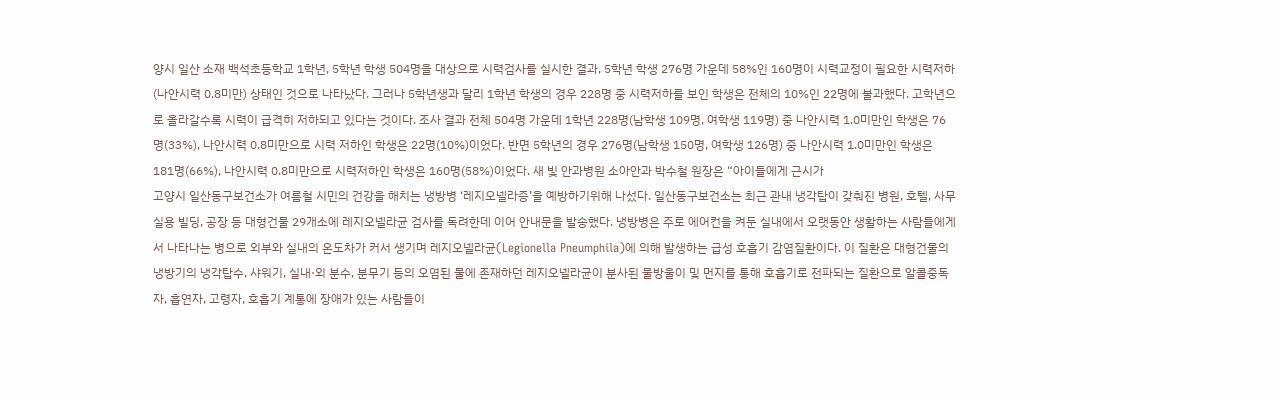양시 일산 소재 백석초등학교 1학년, 5학년 학생 504명을 대상으로 시력검사를 실시한 결과, 5학년 학생 276명 가운데 58%인 160명이 시력교정이 필요한 시력저하(나안시력 0.8미만) 상태인 것으로 나타났다. 그러나 5학년생과 달리 1학년 학생의 경우 228명 중 시력저하를 보인 학생은 전체의 10%인 22명에 불과했다. 고학년으로 올라갈수록 시력이 급격히 저하되고 있다는 것이다. 조사 결과 전체 504명 가운데 1학년 228명(남학생 109명, 여학생 119명) 중 나안시력 1.0미만인 학생은 76명(33%), 나안시력 0.8미만으로 시력 저하인 학생은 22명(10%)이었다. 반면 5학년의 경우 276명(남학생 150명, 여학생 126명) 중 나안시력 1.0미만인 학생은 181명(66%), 나안시력 0.8미만으로 시력저하인 학생은 160명(58%)이었다. 새 빛 안과병원 소아안과 박수철 원장은 “아이들에게 근시가
고양시 일산동구보건소가 여름철 시민의 건강을 해치는 냉방병 ‘레지오넬라증’을 예방하기위해 나섰다. 일산동구보건소는 최근 관내 냉각탑이 갖춰진 병원, 호텔, 사무실용 빌딩, 공장 등 대형건물 29개소에 레지오넬라균 검사를 독려한데 이어 안내문을 발송했다. 냉방병은 주로 에어컨을 켜둔 실내에서 오랫동안 생활하는 사람들에게서 나타나는 병으로 외부와 실내의 온도차가 커서 생기며 레지오넬라균(Legionella Pneumphila)에 의해 발생하는 급성 호흡기 감염질환이다. 이 질환은 대형건물의 냉방기의 냉각탑수, 샤워기, 실내·외 분수, 분무기 등의 오염된 물에 존재하던 레지오넬라균이 분사된 물방울이 및 먼지를 통해 호흡기로 전파되는 질환으로 알콜중독자, 흡연자, 고령자, 호흡기 계통에 장애가 있는 사람들이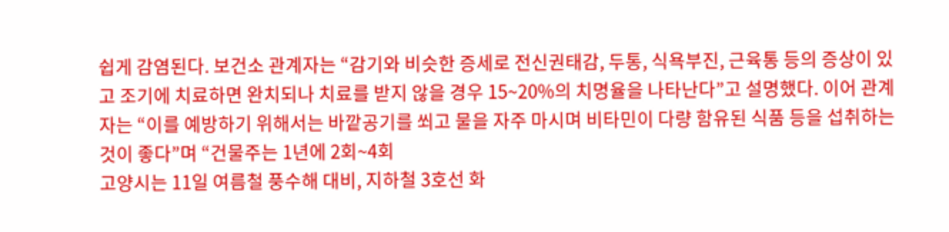쉽게 감염된다. 보건소 관계자는 “감기와 비슷한 증세로 전신권태감, 두통, 식욕부진, 근육통 등의 증상이 있고 조기에 치료하면 완치되나 치료를 받지 않을 경우 15~20%의 치명율을 나타난다”고 설명했다. 이어 관계자는 “이를 예방하기 위해서는 바깥공기를 쐬고 물을 자주 마시며 비타민이 다량 함유된 식품 등을 섭취하는 것이 좋다”며 “건물주는 1년에 2회~4회
고양시는 11일 여름철 풍수해 대비, 지하철 3호선 화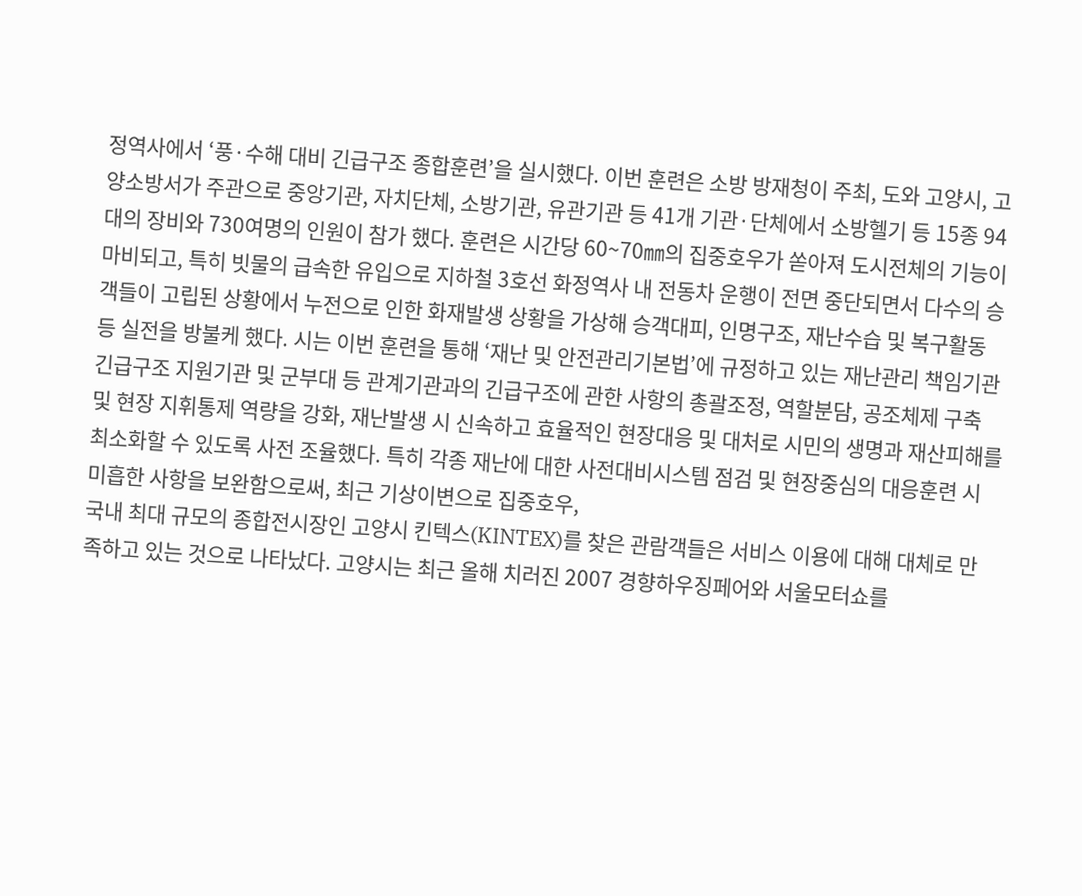정역사에서 ‘풍·수해 대비 긴급구조 종합훈련’을 실시했다. 이번 훈련은 소방 방재청이 주최, 도와 고양시, 고양소방서가 주관으로 중앙기관, 자치단체, 소방기관, 유관기관 등 41개 기관·단체에서 소방헬기 등 15종 94대의 장비와 730여명의 인원이 참가 했다. 훈련은 시간당 60~70㎜의 집중호우가 쏟아져 도시전체의 기능이 마비되고, 특히 빗물의 급속한 유입으로 지하철 3호선 화정역사 내 전동차 운행이 전면 중단되면서 다수의 승객들이 고립된 상황에서 누전으로 인한 화재발생 상황을 가상해 승객대피, 인명구조, 재난수습 및 복구활동 등 실전을 방불케 했다. 시는 이번 훈련을 통해 ‘재난 및 안전관리기본법’에 규정하고 있는 재난관리 책임기관 긴급구조 지원기관 및 군부대 등 관계기관과의 긴급구조에 관한 사항의 총괄조정, 역할분담, 공조체제 구축 및 현장 지휘통제 역량을 강화, 재난발생 시 신속하고 효율적인 현장대응 및 대처로 시민의 생명과 재산피해를 최소화할 수 있도록 사전 조율했다. 특히 각종 재난에 대한 사전대비시스템 점검 및 현장중심의 대응훈련 시 미흡한 사항을 보완함으로써, 최근 기상이변으로 집중호우,
국내 최대 규모의 종합전시장인 고양시 킨텍스(KINTEX)를 찾은 관람객들은 서비스 이용에 대해 대체로 만족하고 있는 것으로 나타났다. 고양시는 최근 올해 치러진 2007 경향하우징페어와 서울모터쇼를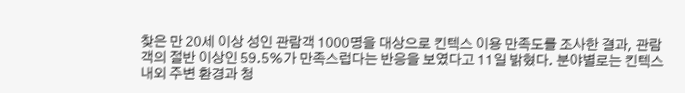찾은 만 20세 이상 성인 관람객 1000명을 대상으로 킨텍스 이용 만족도를 조사한 결과, 관람객의 절반 이상인 59.5%가 만족스럽다는 반응을 보였다고 11일 밝혔다. 분야별로는 킨텍스 내외 주변 환경과 청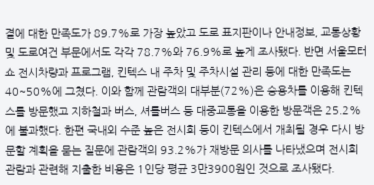결에 대한 만족도가 89.7%로 가장 높았고 도로 표지판이나 안내정보, 교통상황 및 도로여건 부문에서도 각각 78.7%와 76.9%로 높게 조사됐다. 반면 서울모터쇼 전시차량과 프로그램, 킨텍스 내 주차 및 주차시설 관리 등에 대한 만족도는 40~50%에 그쳤다. 이와 함께 관람객의 대부분(72%)은 승용차를 이용해 킨텍스를 방문했고 지하철과 버스, 셔틀버스 등 대중교통을 이용한 방문객은 25.2%에 불과했다. 한편 국내외 수준 높은 전시회 등이 킨텍스에서 개최될 경우 다시 방문할 계획을 묻는 질문에 관람객의 93.2%가 재방문 의사를 나타냈으며 전시회 관람과 관련해 지출한 비용은 1인당 평균 3만3900원인 것으로 조사됐다.